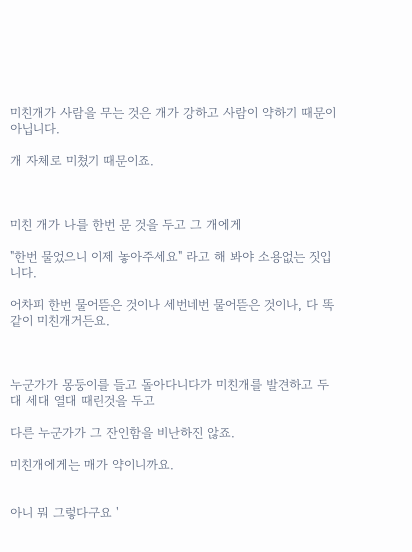미친개가 사람을 무는 것은 개가 강하고 사람이 약하기 때문이 아닙니다.

개 자체로 미쳤기 때문이죠.



미친 개가 나를 한번 문 것을 두고 그 개에게

"한번 물었으니 이제 놓아주세요" 라고 해 봐야 소용없는 짓입니다.

어차피 한번 물어뜯은 것이나 세번네번 물어뜯은 것이나, 다 똑같이 미친개거든요.



누군가가 몽둥이를 들고 돌아다니다가 미친개를 발견하고 두대 세대 열대 때린것을 두고

다른 누군가가 그 잔인함을 비난하진 않죠.

미친개에게는 매가 약이니까요.


아니 뭐 그렇다구요 '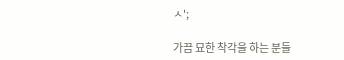ㅅ';

가끔 묘한 착각을 하는 분들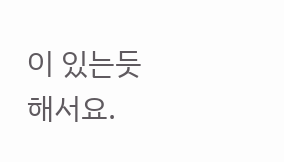이 있는듯 해서요.